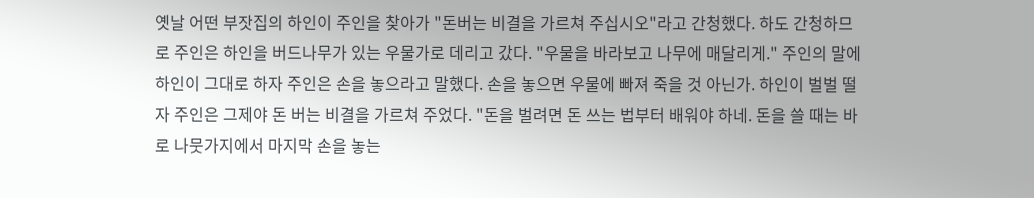옛날 어떤 부잣집의 하인이 주인을 찾아가 "돈버는 비결을 가르쳐 주십시오"라고 간청했다. 하도 간청하므로 주인은 하인을 버드나무가 있는 우물가로 데리고 갔다. "우물을 바라보고 나무에 매달리게." 주인의 말에 하인이 그대로 하자 주인은 손을 놓으라고 말했다. 손을 놓으면 우물에 빠져 죽을 것 아닌가. 하인이 벌벌 떨자 주인은 그제야 돈 버는 비결을 가르쳐 주었다. "돈을 벌려면 돈 쓰는 법부터 배워야 하네. 돈을 쓸 때는 바로 나뭇가지에서 마지막 손을 놓는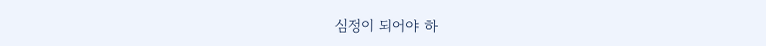심정이 되어야 하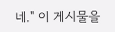네." 이 게시물을